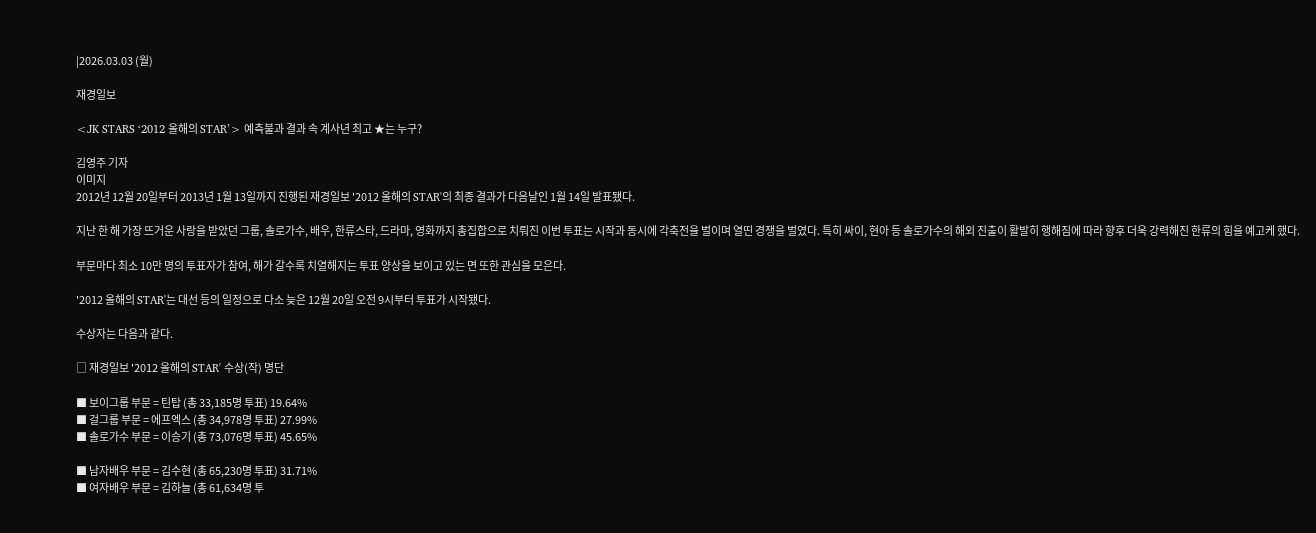|2026.03.03 (월)

재경일보

<JK STARS ‘2012 올해의 STAR’> 예측불과 결과 속 계사년 최고 ★는 누구?

김영주 기자
이미지
2012년 12월 20일부터 2013년 1월 13일까지 진행된 재경일보 '2012 올해의 STAR'의 최종 결과가 다음날인 1월 14일 발표됐다.

지난 한 해 가장 뜨거운 사랑을 받았던 그룹, 솔로가수, 배우, 한류스타, 드라마, 영화까지 총집합으로 치뤄진 이번 투표는 시작과 동시에 각축전을 벌이며 열띤 경쟁을 벌였다. 특히 싸이, 현아 등 솔로가수의 해외 진출이 활발히 행해짐에 따라 향후 더욱 강력해진 한류의 힘을 예고케 했다.

부문마다 최소 10만 명의 투표자가 참여, 해가 갈수록 치열해지는 투표 양상을 보이고 있는 면 또한 관심을 모은다.

'2012 올해의 STAR'는 대선 등의 일정으로 다소 늦은 12월 20일 오전 9시부터 투표가 시작됐다.

수상자는 다음과 같다.

□ 재경일보 '2012 올해의 STAR' 수상(작) 명단

■ 보이그룹 부문 = 틴탑 (총 33,185명 투표) 19.64%
■ 걸그룹 부문 = 에프엑스 (총 34,978명 투표) 27.99%
■ 솔로가수 부문 = 이승기 (총 73,076명 투표) 45.65%

■ 남자배우 부문 = 김수현 (총 65,230명 투표) 31.71%
■ 여자배우 부문 = 김하늘 (총 61,634명 투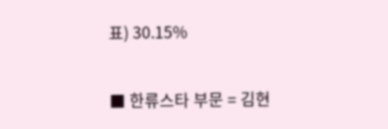표) 30.15%

■ 한류스타 부문 = 김현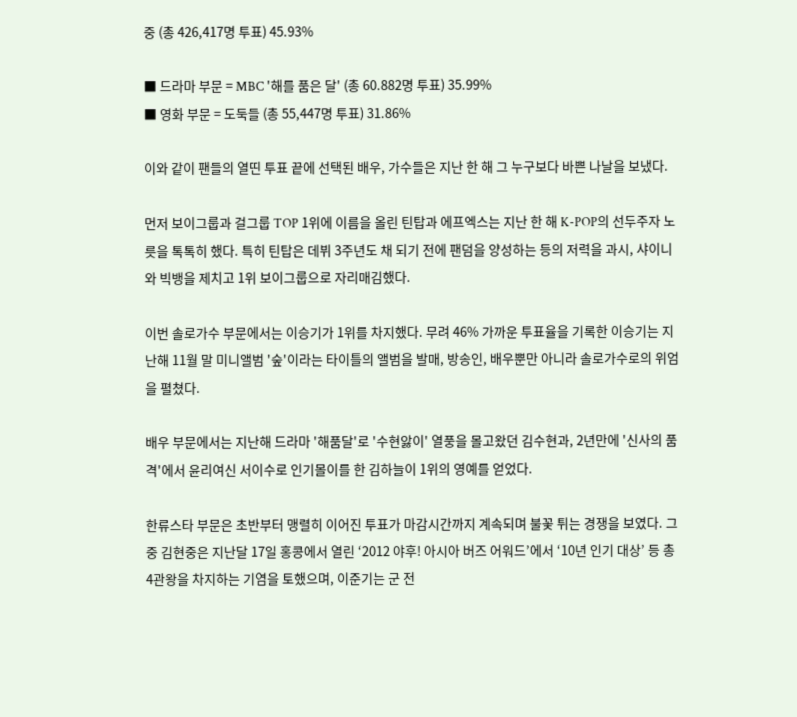중 (총 426,417명 투표) 45.93%

■ 드라마 부문 = MBC '해를 품은 달' (총 60.882명 투표) 35.99%
■ 영화 부문 = 도둑들 (총 55,447명 투표) 31.86%

이와 같이 팬들의 열띤 투표 끝에 선택된 배우, 가수들은 지난 한 해 그 누구보다 바쁜 나날을 보냈다.

먼저 보이그룹과 걸그룹 TOP 1위에 이름을 올린 틴탑과 에프엑스는 지난 한 해 K-POP의 선두주자 노릇을 톡톡히 했다. 특히 틴탑은 데뷔 3주년도 채 되기 전에 팬덤을 양성하는 등의 저력을 과시, 샤이니와 빅뱅을 제치고 1위 보이그룹으로 자리매김했다.

이번 솔로가수 부문에서는 이승기가 1위를 차지했다. 무려 46% 가까운 투표율을 기록한 이승기는 지난해 11월 말 미니앨범 '숲'이라는 타이틀의 앨범을 발매, 방송인, 배우뿐만 아니라 솔로가수로의 위엄을 펼쳤다.

배우 부문에서는 지난해 드라마 '해품달'로 '수현앓이' 열풍을 몰고왔던 김수현과, 2년만에 '신사의 품격'에서 윤리여신 서이수로 인기몰이를 한 김하늘이 1위의 영예를 얻었다.

한류스타 부문은 초반부터 맹렬히 이어진 투표가 마감시간까지 계속되며 불꽃 튀는 경쟁을 보였다. 그중 김현중은 지난달 17일 홍콩에서 열린 ‘2012 야후! 아시아 버즈 어워드’에서 ‘10년 인기 대상’ 등 총 4관왕을 차지하는 기염을 토했으며, 이준기는 군 전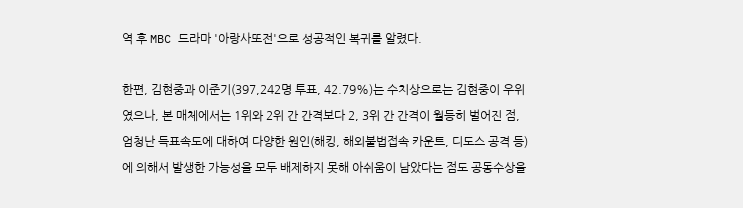역 후 MBC 드라마 '아랑사또전'으로 성공적인 복귀를 알렸다.

한편, 김현중과 이준기(397,242명 투표, 42.79%)는 수치상으로는 김현중이 우위였으나, 본 매체에서는 1위와 2위 간 간격보다 2, 3위 간 간격이 월등히 벌어진 점, 엄청난 득표속도에 대하여 다양한 원인(해킹, 해외불법접속 카운트, 디도스 공격 등)에 의해서 발생한 가능성을 모두 배제하지 못해 아쉬움이 남았다는 점도 공동수상을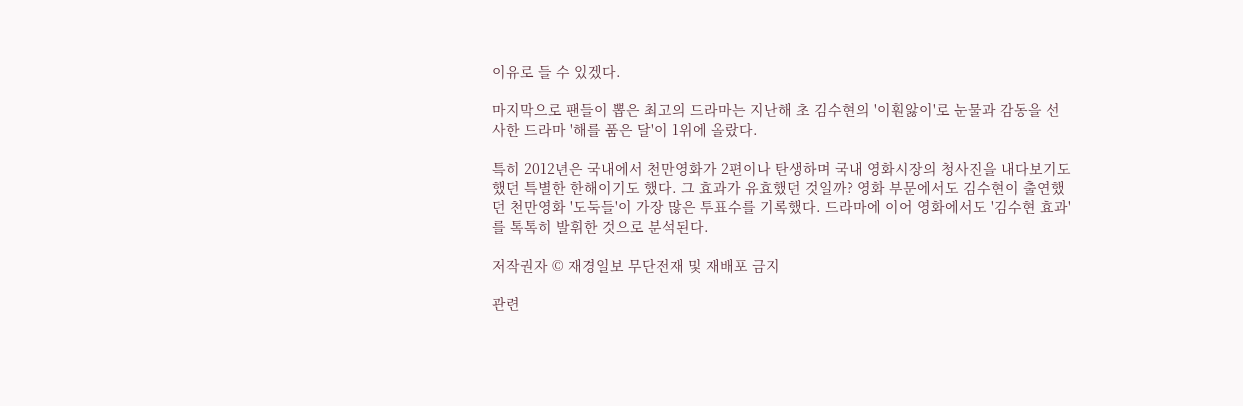이유로 들 수 있겠다.

마지막으로 팬들이 뽑은 최고의 드라마는 지난해 초 김수현의 '이훤앓이'로 눈물과 감동을 선사한 드라마 '해를 품은 달'이 1위에 올랐다.

특히 2012년은 국내에서 천만영화가 2편이나 탄생하며 국내 영화시장의 청사진을 내다보기도 했던 특별한 한해이기도 했다. 그 효과가 유효했던 것일까? 영화 부문에서도 김수현이 출연했던 천만영화 '도둑들'이 가장 많은 투표수를 기록했다. 드라마에 이어 영화에서도 '김수현 효과'를 톡톡히 발휘한 것으로 분석된다.

저작권자 © 재경일보 무단전재 및 재배포 금지

관련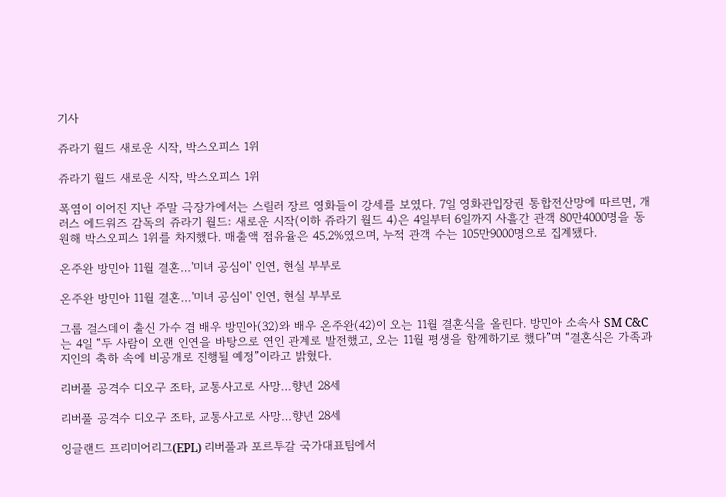기사

쥬라기 월드 새로운 시작, 박스오피스 1위

쥬라기 월드 새로운 시작, 박스오피스 1위

폭염이 이어진 지난 주말 극장가에서는 스릴러 장르 영화들이 강세를 보였다. 7일 영화관입장권 통합전산망에 따르면, 개러스 에드워즈 감독의 쥬라기 월드: 새로운 시작(이하 쥬라기 월드 4)은 4일부터 6일까지 사흘간 관객 80만4000명을 동원해 박스오피스 1위를 차지했다. 매출액 점유율은 45.2%였으며, 누적 관객 수는 105만9000명으로 집계됐다.

온주완 방민아 11월 결혼…'미녀 공심이' 인연, 현실 부부로

온주완 방민아 11월 결혼…'미녀 공심이' 인연, 현실 부부로

그룹 걸스데이 출신 가수 겸 배우 방민아(32)와 배우 온주완(42)이 오는 11월 결혼식을 올린다. 방민아 소속사 SM C&C는 4일 “두 사람이 오랜 인연을 바탕으로 연인 관계로 발전했고, 오는 11월 평생을 함께하기로 했다”며 “결혼식은 가족과 지인의 축하 속에 비공개로 진행될 예정”이라고 밝혔다.

리버풀 공격수 디오구 조타, 교통사고로 사망…향년 28세

리버풀 공격수 디오구 조타, 교통사고로 사망…향년 28세

잉글랜드 프리미어리그(EPL) 리버풀과 포르투갈 국가대표팀에서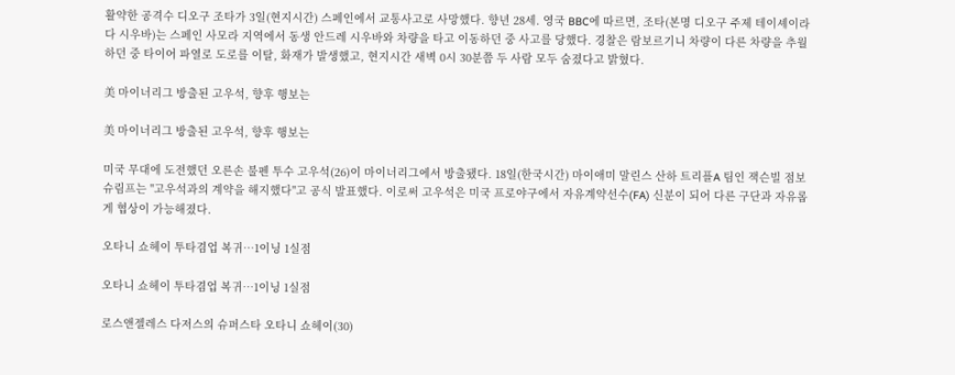활약한 공격수 디오구 조타가 3일(현지시간) 스페인에서 교통사고로 사망했다. 향년 28세. 영국 BBC에 따르면, 조타(본명 디오구 주제 테이셰이라 다 시우바)는 스페인 사모라 지역에서 동생 안드레 시우바와 차량을 타고 이동하던 중 사고를 당했다. 경찰은 람보르기니 차량이 다른 차량을 추월하던 중 타이어 파열로 도로를 이탈, 화재가 발생했고, 현지시간 새벽 0시 30분쯤 두 사람 모두 숨졌다고 밝혔다.

美 마이너리그 방출된 고우석, 향후 행보는

美 마이너리그 방출된 고우석, 향후 행보는

미국 무대에 도전했던 오른손 불펜 투수 고우석(26)이 마이너리그에서 방출됐다. 18일(한국시간) 마이애미 말린스 산하 트리플A 팀인 잭슨빌 점보슈림프는 "고우석과의 계약을 해지했다"고 공식 발표했다. 이로써 고우석은 미국 프로야구에서 자유계약선수(FA) 신분이 되어 다른 구단과 자유롭게 협상이 가능해졌다.

오타니 쇼헤이 투타겸업 복귀…1이닝 1실점

오타니 쇼헤이 투타겸업 복귀…1이닝 1실점

로스앤젤레스 다저스의 슈퍼스타 오타니 쇼헤이(30)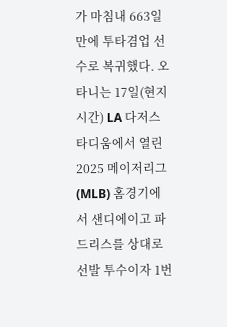가 마침내 663일 만에 투타겸업 선수로 복귀했다. 오타니는 17일(현지시간) LA 다저스타디움에서 열린 2025 메이저리그(MLB) 홈경기에서 샌디에이고 파드리스를 상대로 선발 투수이자 1번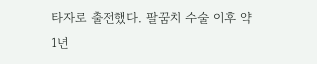타자로 출전했다. 팔꿈치 수술 이후 약 1년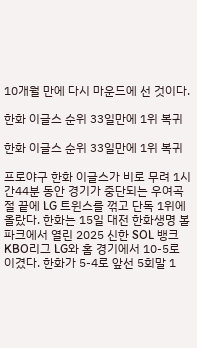10개월 만에 다시 마운드에 선 것이다.

한화 이글스 순위 33일만에 1위 복귀

한화 이글스 순위 33일만에 1위 복귀

프로야구 한화 이글스가 비로 무려 1시간44분 동안 경기가 중단되는 우여곡절 끝에 LG 트윈스를 꺾고 단독 1위에 올랐다. 한화는 15일 대전 한화생명 볼파크에서 열린 2025 신한 SOL 뱅크 KBO리그 LG와 홈 경기에서 10-5로 이겼다. 한화가 5-4로 앞선 5회말 1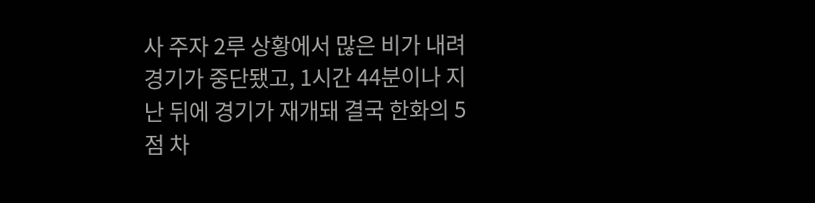사 주자 2루 상황에서 많은 비가 내려 경기가 중단됐고, 1시간 44분이나 지난 뒤에 경기가 재개돼 결국 한화의 5점 차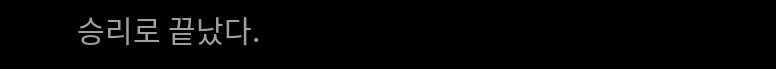승리로 끝났다.